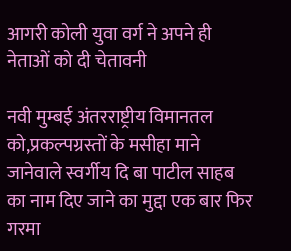आगरी कोली युवा वर्ग ने अपने ही नेताओं को दी चेतावनी

नवी मुम्बई अंतरराष्ट्रीय विमानतल को,प्रकल्पग्रस्तों के मसीहा माने जानेवाले स्वर्गीय दि बा पाटील साहब का नाम दिए जाने का मुद्दा एक बार फिर गरमा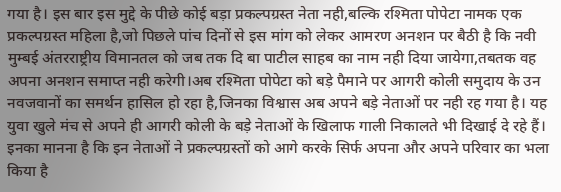गया है। इस बार इस मुद्दे के पीछे कोई बड़ा प्रकल्पग्रस्त नेता नही,बल्कि रश्मिता पोपेटा नामक एक प्रकल्पग्रस्त महिला है,जो पिछले पांच दिनों से इस मांग को लेकर आमरण अनशन पर बैठी है कि नवी मुम्बई अंतरराष्ट्रीय विमानतल को जब तक दि बा पाटील साहब का नाम नही दिया जायेगा,तबतक वह अपना अनशन समाप्त नही करेगी।अब रश्मिता पोपेटा को बड़े पैमाने पर आगरी कोली समुदाय के उन नवजवानों का समर्थन हासिल हो रहा है,जिनका विश्वास अब अपने बड़े नेताओं पर नही रह गया है। यह युवा खुले मंच से अपने ही आगरी कोली के बड़े नेताओं के खिलाफ गाली निकालते भी दिखाई दे रहे हैं। इनका मानना है कि इन नेताओं ने प्रकल्पग्रस्तों को आगे करके सिर्फ अपना और अपने परिवार का भला किया है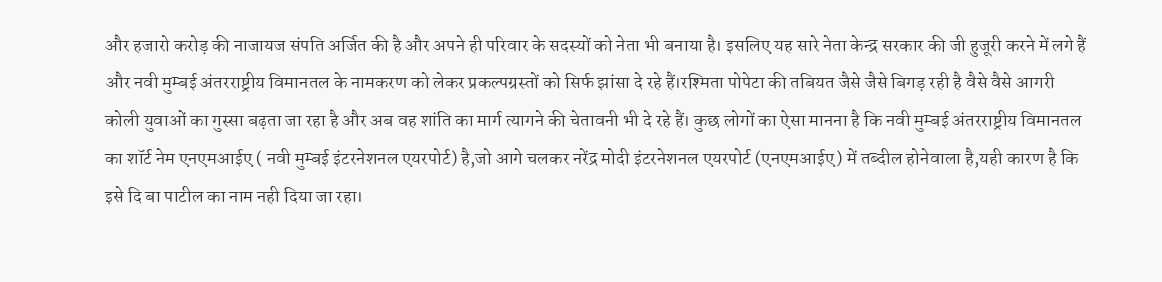और हजारो करोड़ की नाजायज संपति अर्जित की है और अपने ही परिवार के सदस्यों को नेता भी बनाया है। इसलिए यह सारे नेता केन्द्र सरकार की जी हुजूरी करने में लगे हैं और नवी मुम्बई अंतरराष्ट्रीय विमानतल के नामकरण को लेकर प्रकल्पग्रस्तों को सिर्फ झांसा दे रहे हैं।रश्मिता पोपेटा की तबियत जैसे जैसे बिगड़ रही है वैसे वैसे आगरी कोली युवाओं का गुस्सा बढ़ता जा रहा है और अब वह शांति का मार्ग त्यागने की चेतावनी भी दे रहे हैं। कुछ लोगों का ऐसा मानना है कि नवी मुम्बई अंतरराष्ट्रीय विमानतल का शॉर्ट नेम एनएमआईए ( नवी मुम्बई इंटरनेशनल एयरपोर्ट) है,जो आगे चलकर नरेंद्र मोदी इंटरनेशनल एयरपोर्ट (एनएमआईए) में तब्दील होनेवाला है,यही कारण है कि इसे दि बा पाटील का नाम नही दिया जा रहा।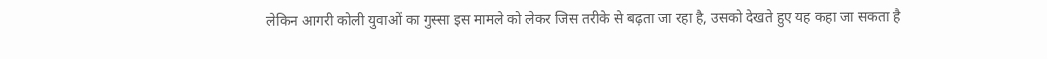लेकिन आगरी कोली युवाओं का गुस्सा इस मामले को लेकर जिस तरीके से बढ़ता जा रहा है, उसको देखते हुए यह कहा जा सकता है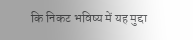कि निकट भविष्य में यह मुद्दा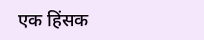एक हिंसक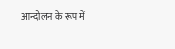आन्दोलन के रूप में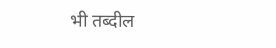भी तब्दील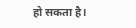हो सकता है।